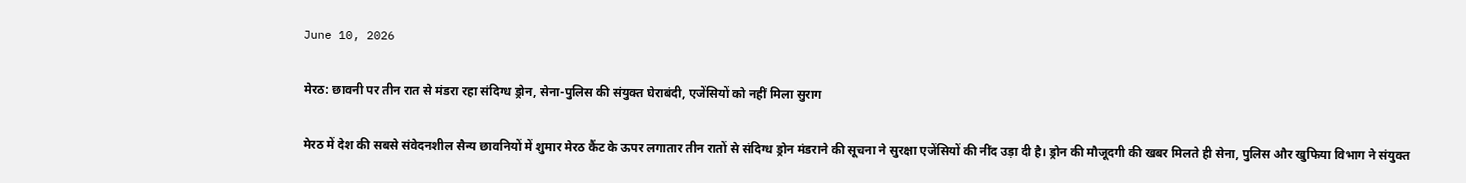June 10, 2026

मेरठ: छावनी पर तीन रात से मंडरा रहा संदिग्ध ड्रोन, सेना-पुलिस की संयुक्त घेराबंदी, एजेंसियों को नहीं मिला सुराग

मेरठ में देश की सबसे संवेदनशील सैन्य छावनियों में शुमार मेरठ कैंट के ऊपर लगातार तीन रातों से संदिग्ध ड्रोन मंडराने की सूचना ने सुरक्षा एजेंसियों की नींद उड़ा दी है। ड्रोन की मौजूदगी की खबर मिलते ही सेना, पुलिस और खुफिया विभाग ने संयुक्त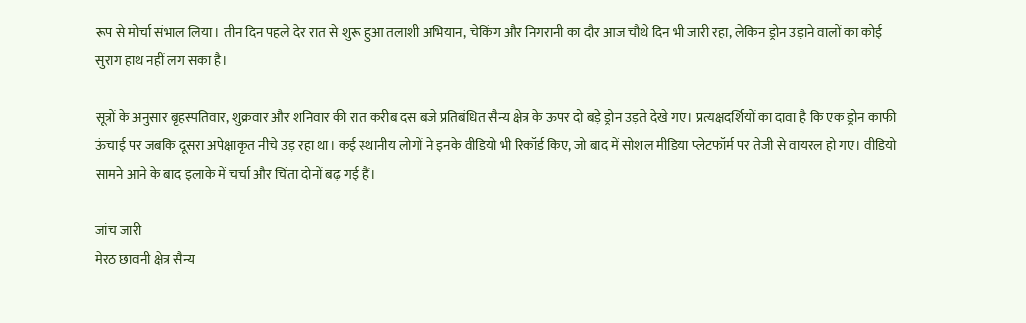रूप से मोर्चा संभाल लिया। तीन दिन पहले देर रात से शुरू हुआ तलाशी अभियान, चेकिंग और निगरानी का दौर आज चौथे दिन भी जारी रहा, लेकिन ड्रोन उड़ाने वालों का कोई सुराग हाथ नहीं लग सका है।

सूत्रों के अनुसार बृहस्पतिवार, शुक्रवार और शनिवार की रात करीब दस बजे प्रतिबंधित सैन्य क्षेत्र के ऊपर दो बड़े ड्रोन उड़ते देखे गए। प्रत्यक्षदर्शियों का दावा है कि एक ड्रोन काफी ऊंचाई पर जबकि दूसरा अपेक्षाकृत नीचे उड़ रहा था। कई स्थानीय लोगों ने इनके वीडियो भी रिकॉर्ड किए, जो बाद में सोशल मीडिया प्लेटफॉर्म पर तेजी से वायरल हो गए। वीडियो सामने आने के बाद इलाके में चर्चा और चिंता दोनों बढ़ गई हैं।

जांच जारी
मेरठ छावनी क्षेत्र सैन्य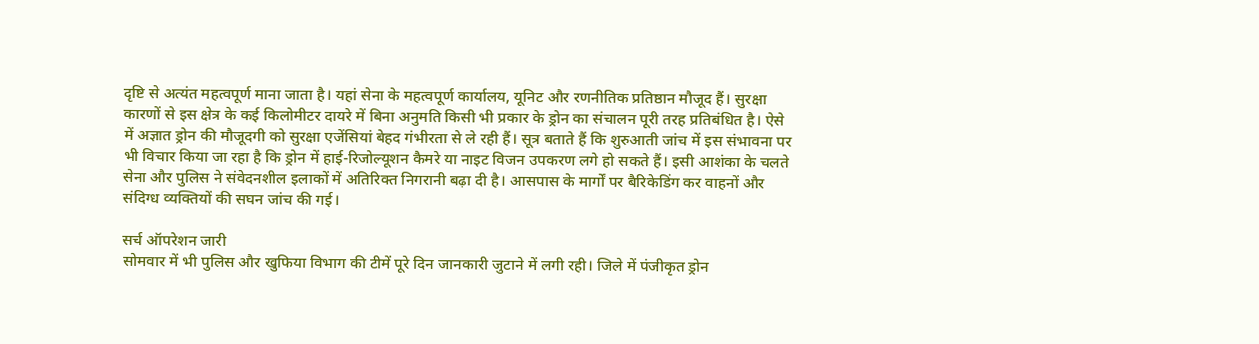दृष्टि से अत्यंत महत्वपूर्ण माना जाता है। यहां सेना के महत्वपूर्ण कार्यालय, यूनिट और रणनीतिक प्रतिष्ठान मौजूद हैं। सुरक्षा कारणों से इस क्षेत्र के कई किलोमीटर दायरे में बिना अनुमति किसी भी प्रकार के ड्रोन का संचालन पूरी तरह प्रतिबंधित है। ऐसे में अज्ञात ड्रोन की मौजूदगी को सुरक्षा एजेंसियां बेहद गंभीरता से ले रही हैं। सूत्र बताते हैं कि शुरुआती जांच में इस संभावना पर भी विचार किया जा रहा है कि ड्रोन में हाई-रिजोल्यूशन कैमरे या नाइट विजन उपकरण लगे हो सकते हैं। इसी आशंका के चलते सेना और पुलिस ने संवेदनशील इलाकों में अतिरिक्त निगरानी बढ़ा दी है। आसपास के मार्गों पर बैरिकेडिंग कर वाहनों और संदिग्ध व्यक्तियों की सघन जांच की गई।

सर्च ऑपरेशन जारी
सोमवार में भी पुलिस और खुफिया विभाग की टीमें पूरे दिन जानकारी जुटाने में लगी रही। जिले में पंजीकृत ड्रोन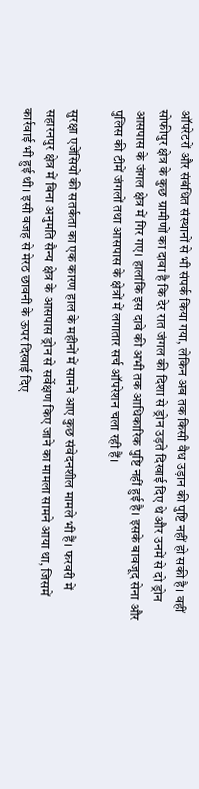ऑपरेटरों और संबंधित संस्थानों से भी संपर्क किया गया, लेकिन अब तक किसी वैध उड़ान की पुष्टि नहीं हो सकी है। वहीं सोफीपुर क्षेत्र के कुछ ग्रामीणों का दावा है कि देर रात जंगल की दिशा से ड्रोन उड़ते दिखाई दिए थे और उनमें से दो ड्रोन आसपास के जंगल क्षेत्र में गिर गए। हालांकि इस दावे की अभी तक आधिकारिक पुष्टि नहीं हुई है। इसके बावजूद सेना और पुलिस की टीमें जंगलों तथा आसपास के क्षेत्रों में लगातार सर्च ऑपरेशन चला रही हैं।

सुरक्षा एजेंसियों की सतर्कता का एक कारण हाल के महीनों में सामने आए कुछ संवेदनशील मामले भी हैं। फरवरी में सहारनपुर क्षेत्र में बिना अनुमति सैन्य क्षेत्र के आसपास ड्रोन से सर्वेक्षण किए जाने का मामला सामने आया था, जिसमें कार्रवाई भी हुई थी। इसी वजह से मेरठ छावनी के ऊपर दिखाई दिए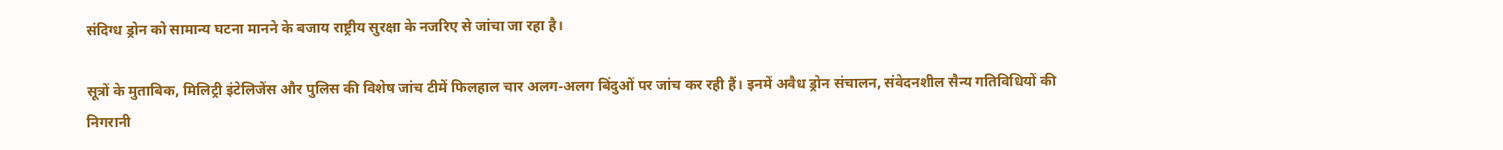संदिग्ध ड्रोन को सामान्य घटना मानने के बजाय राष्ट्रीय सुरक्षा के नजरिए से जांचा जा रहा है।

सूत्रों के मुताबिक, मिलिट्री इंटेलिजेंस और पुलिस की विशेष जांच टीमें फिलहाल चार अलग-अलग बिंदुओं पर जांच कर रही हैं। इनमें अवैध ड्रोन संचालन, संवेदनशील सैन्य गतिविधियों की निगरानी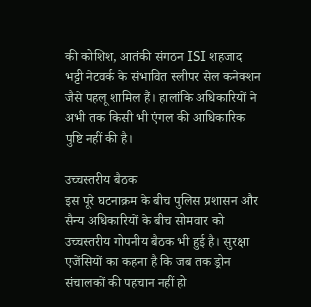की कोशिश, आतंकी संगठन ISI शहजाद भट्टी नेटवर्क के संभावित स्लीपर सेल कनेक्शन जैसे पहलू शामिल हैं। हालांकि अधिकारियों ने अभी तक किसी भी एंगल की आधिकारिक पुष्टि नहीं की है।

उच्चस्तरीय बैठक
इस पूरे घटनाक्रम के बीच पुलिस प्रशासन और सैन्य अधिकारियों के बीच सोमवार को उच्चस्तरीय गोपनीय बैठक भी हुई है। सुरक्षा एजेंसियों का कहना है कि जब तक ड्रोन संचालकों की पहचान नहीं हो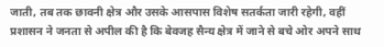जाती, तब तक छावनी क्षेत्र और उसके आसपास विशेष सतर्कता जारी रहेगी, वहीं प्रशासन ने जनता से अपील की है कि बेवजह सैन्य क्षेत्र में जाने से बचे ओर अपने साथ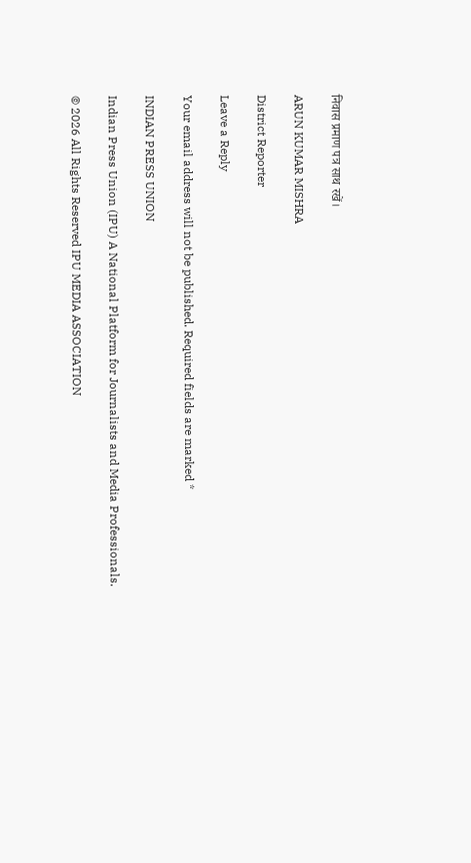निवास प्रमाण पत्र साथ रखें।

ARUN KUMAR MISHRA

District Reporter

Leave a Reply

Your email address will not be published. Required fields are marked *

INDIAN PRESS UNION

Indian Press Union (IPU) A National Platform for Journalists and Media Professionals.

© 2026 All Rights Reserved IPU MEDIA ASSOCIATION